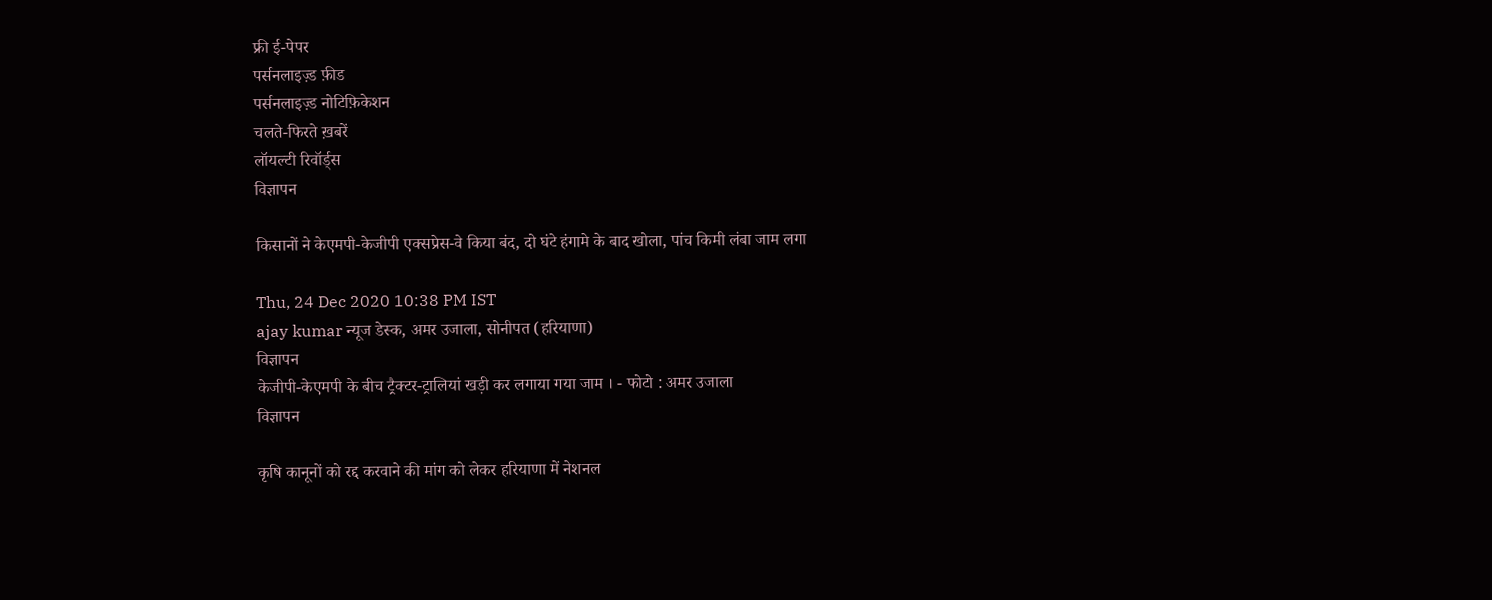फ्री ई-पेपर
पर्सनलाइज़्ड फ़ीड
पर्सनलाइज़्ड नोटिफ़िकेशन
चलते-फिरते ख़बरें
लॉयल्टी रिवॉर्ड्स
विज्ञापन

किसानों ने केएमपी-केजीपी एक्सप्रेस-वे किया बंद, दो घंटे हंगामे के बाद खोला, पांच किमी लंबा जाम लगा

Thu, 24 Dec 2020 10:38 PM IST
ajay kumar न्यूज डेस्क, अमर उजाला, सोनीपत (हरियाणा)
विज्ञापन
केजीपी-केएमपी के बीच ट्रैक्टर-ट्रालियां खड़ी कर लगाया गया जाम । - फोटो : अमर उजाला
विज्ञापन

कृषि कानूनों को रद्द करवाने की मांग को लेकर हरियाणा में नेशनल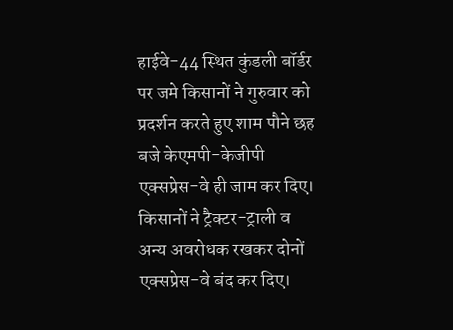हाईवे-44 स्थित कुंडली बॉर्डर पर जमे किसानों ने गुरुवार को प्रदर्शन करते हुए शाम पौने छह बजे केएमपी-केजीपी एक्सप्रेस-वे ही जाम कर दिए। किसानों ने ट्रैक्टर-ट्राली व अन्य अवरोधक रखकर दोनों एक्सप्रेस-वे बंद कर दिए।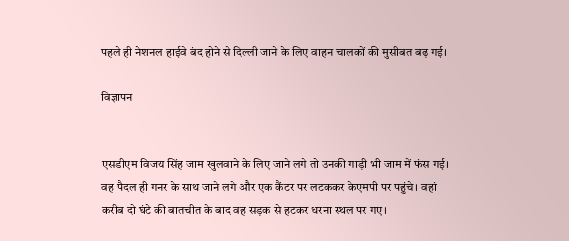पहले ही नेशनल हाईवे बंद होने से दिल्ली जाने के लिए वाहन चालकों की मुसीबत बढ़ गई।

विज्ञापन


एसडीएम विजय सिंह जाम खुलवाने के लिए जाने लगे तो उनकी गाड़ी भी जाम में फंस गई। वह पैदल ही गनर के साथ जाने लगे और एक कैंटर पर लटककर केएमपी पर पहुंचे। वहां करीब दो घंटे की बातचीत के बाद वह सड़क से हटकर धरना स्थल पर गए।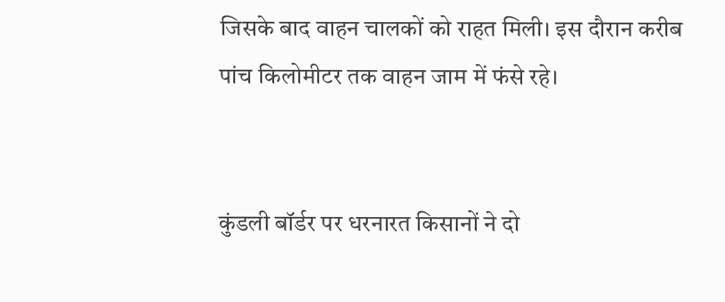जिसके बाद वाहन चालकों को राहत मिली। इस दौरान करीब पांच किलोमीटर तक वाहन जाम में फंसे रहे।


कुंडली बॉर्डर पर धरनारत किसानों ने दो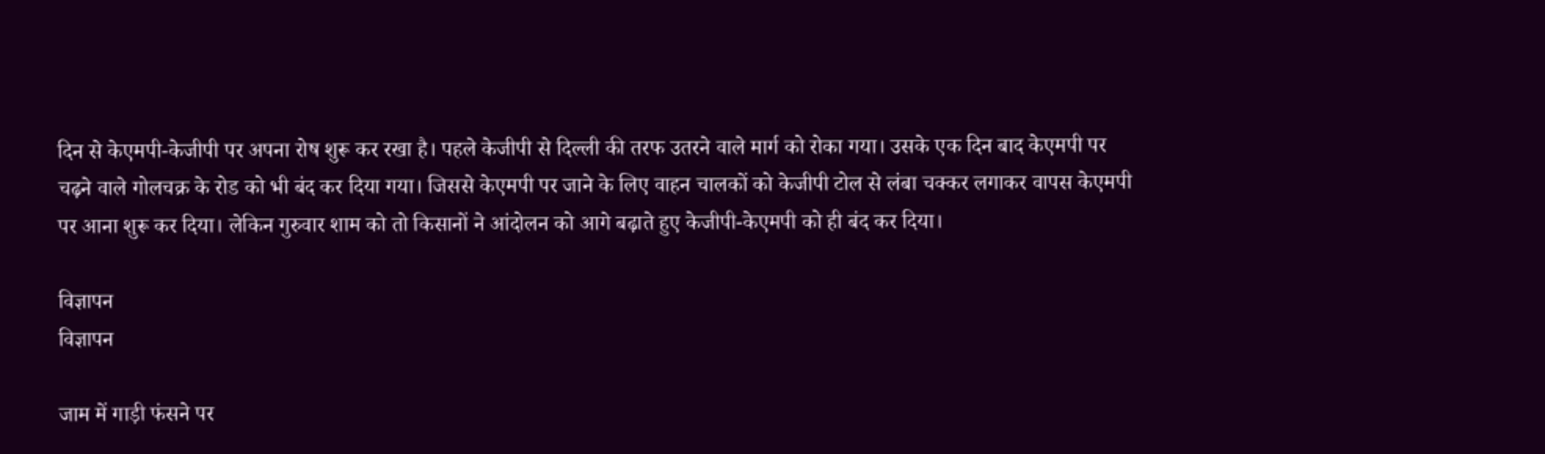दिन से केएमपी-केजीपी पर अपना रोष शुरू कर रखा है। पहले केजीपी से दिल्ली की तरफ उतरने वाले मार्ग को रोका गया। उसके एक दिन बाद केएमपी पर चढ़ने वाले गोलचक्र के रोड को भी बंद कर दिया गया। जिससे केएमपी पर जाने के लिए वाहन चालकों को केजीपी टोल से लंबा चक्कर लगाकर वापस केएमपी पर आना शुरू कर दिया। लेकिन गुरुवार शाम को तो किसानों ने आंदोलन को आगे बढ़ाते हुए केजीपी-केएमपी को ही बंद कर दिया।

विज्ञापन
विज्ञापन

जाम में गाड़ी फंसने पर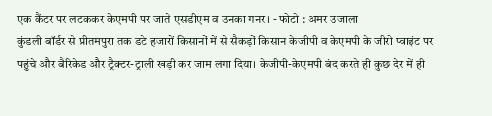एक कैंटर पर लटककर केएमपी पर जाते एसडीएम व उनका गनर। - फोटो : अमर उजाला
कुंडली बॉर्डर से प्रीतमपुरा तक डटे हजारों किसानों में से सैकड़ों किसान केजीपी व केएमपी के जीरो प्वाइंट पर पहुंचे और बैरिकेड और ट्रैक्टर-ट्राली खड़ी कर जाम लगा दिया। केजीपी-केएमपी बंद करते ही कुछ देर में ही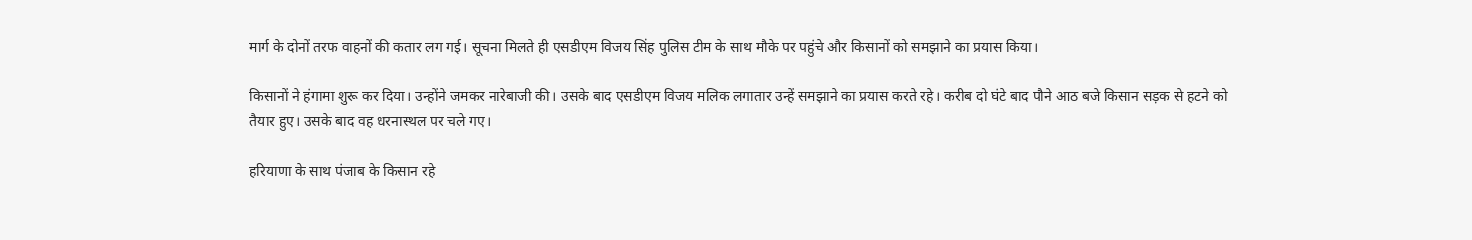मार्ग के दोनों तरफ वाहनों की कतार लग गई। सूचना मिलते ही एसडीएम विजय सिंह पुलिस टीम के साथ मौके पर पहुंचे और किसानों को समझाने का प्रयास किया।

किसानों ने हंगामा शुरू कर दिया। उन्होंने जमकर नारेबाजी की। उसके बाद एसडीएम विजय मलिक लगातार उन्हें समझाने का प्रयास करते रहे। करीब दो घंटे बाद पौने आठ बजे किसान सड़क से हटने को तैयार हुए। उसके बाद वह धरनास्थल पर चले गए।

हरियाणा के साथ पंजाब के किसान रहे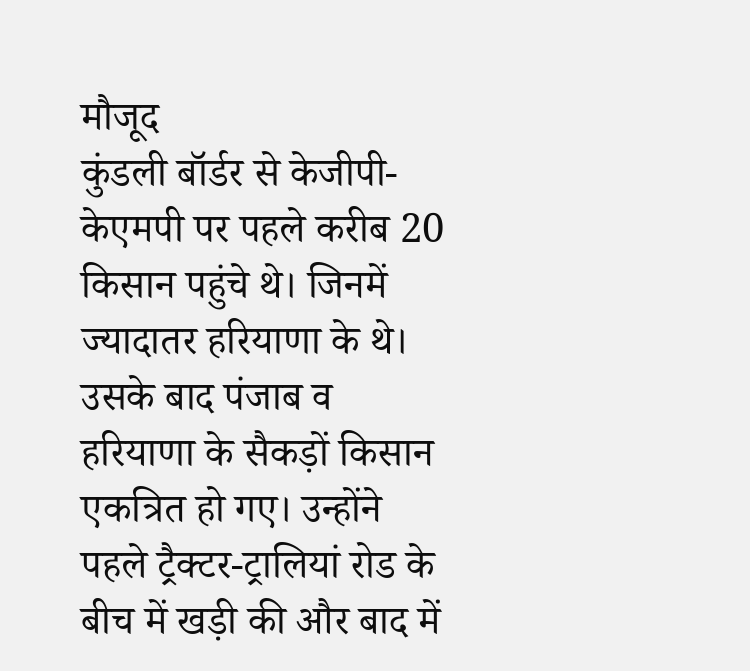मौजूद
कुंडली बॉर्डर से केजीपी-केएमपी पर पहले करीब 20 किसान पहुंचे थे। जिनमें ज्यादातर हरियाणा के थे। उसके बाद पंजाब व हरियाणा के सैकड़ों किसान एकत्रित हो गए। उन्होंने पहले ट्रैक्टर-ट्रालियां रोड के बीच में खड़ी की और बाद में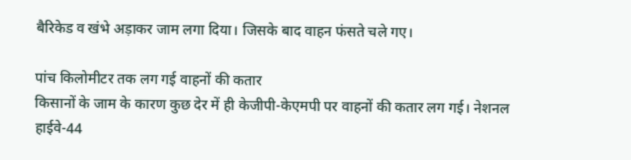बैरिकेड व खंभे अड़ाकर जाम लगा दिया। जिसके बाद वाहन फंसते चले गए।

पांच किलोमीटर तक लग गई वाहनों की कतार
किसानों के जाम के कारण कुछ देर में ही केजीपी-केएमपी पर वाहनों की कतार लग गई। नेशनल हाईवे-44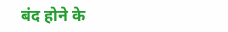बंद होने के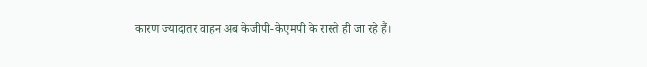कारण ज्यादातर वाहन अब केजीपी-केएमपी के रास्ते ही जा रहे हैं।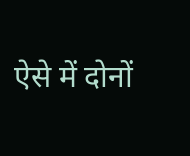ऐसे में दोनों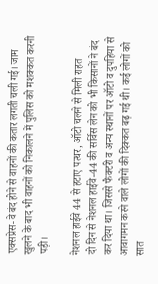एक्सप्रेस-वे बंद होने से वाहनों की कतार लगती चली गई। जाम खुलने के बाद भी वाहनों को निकालने में पुलिस को मशक्कत करनी पड़ी।

नेशनल हाईवे 44 से हटाए पत्थर, ऑटो चलने से मिली राहत
दो दिन से नेशनल हाईवे-44 की सर्विस लेन को भी किसानों ने बंद कर दिया था। जिससे फैक्टरी व अन्य स्थानों पर ऑटो व दुपहिया से आवागमन करने वाले लोगों की दिक्कत बढ़ गई थी। कई लोगों को सात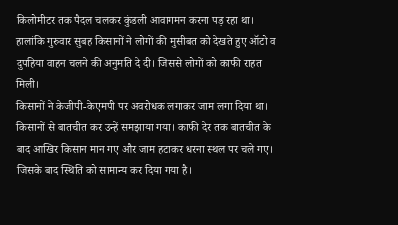किलोमीटर तक पैदल चलकर कुंडली आवागमन करना पड़ रहा था। हालांकि गुरुवार सुबह किसानों ने लोगों की मुसीबत को देखते हुए ऑटो व दुपहिया वाहन चलने की अनुमति दे दी। जिससे लोगों को काफी राहत मिली।
किसानों ने केजीपी-केएमपी पर अवरोधक लगाकर जाम लगा दिया था। किसानों से बातचीत कर उन्हें समझाया गया। काफी देर तक बातचीत के बाद आखिर किसान मान गए और जाम हटाकर धरना स्थल पर चले गए। जिसके बाद स्थिति को सामान्य कर दिया गया है।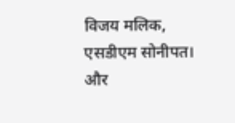विजय मलिक, एसडीएम सोनीपत।
और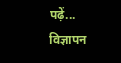पढ़ें...
विज्ञापन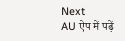Next
AU ऐप में पढ़ें